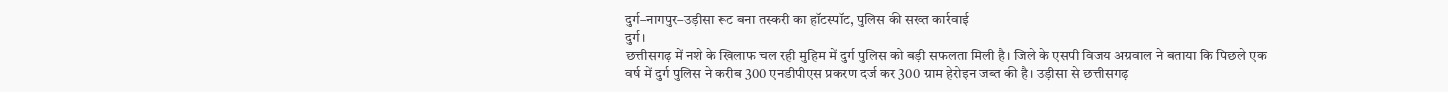दुर्ग–नागपुर–उड़ीसा रूट बना तस्करी का हॉटस्पॉट, पुलिस की सख्त कार्रवाई
दुर्ग।
छत्तीसगढ़ में नशे के खिलाफ चल रही मुहिम में दुर्ग पुलिस को बड़ी सफलता मिली है। जिले के एसपी विजय अग्रवाल ने बताया कि पिछले एक वर्ष में दुर्ग पुलिस ने करीब 300 एनडीपीएस प्रकरण दर्ज कर 300 ग्राम हेरोइन जब्त की है। उड़ीसा से छत्तीसगढ़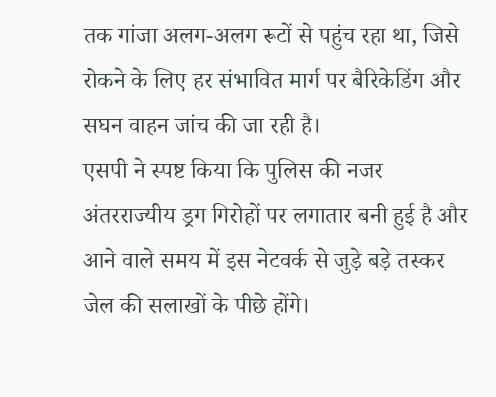तक गांजा अलग-अलग रूटों से पहुंच रहा था, जिसे रोकने के लिए हर संभावित मार्ग पर बैरिकेडिंग और सघन वाहन जांच की जा रही है।
एसपी ने स्पष्ट किया कि पुलिस की नजर अंतरराज्यीय ड्रग गिरोहों पर लगातार बनी हुई है और आने वाले समय में इस नेटवर्क से जुड़े बड़े तस्कर जेल की सलाखों के पीछे होंगे।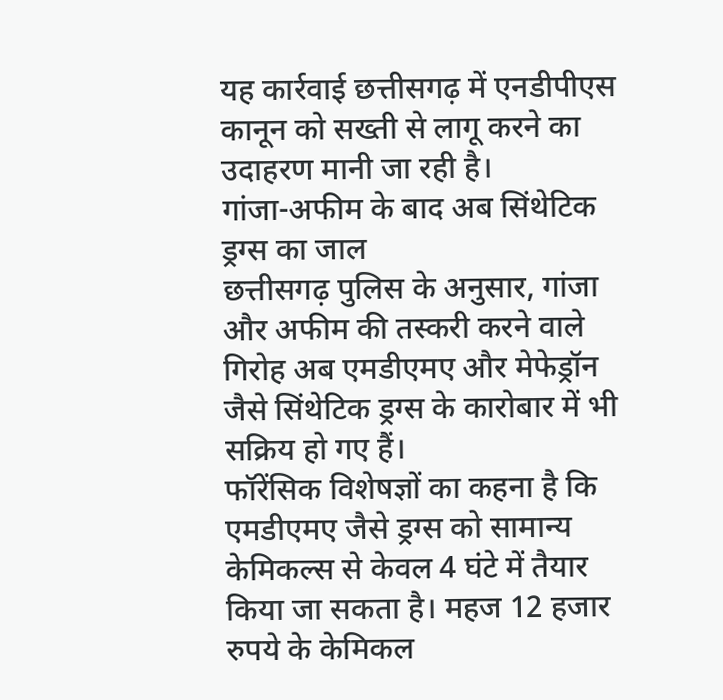यह कार्रवाई छत्तीसगढ़ में एनडीपीएस कानून को सख्ती से लागू करने का उदाहरण मानी जा रही है।
गांजा-अफीम के बाद अब सिंथेटिक ड्रग्स का जाल
छत्तीसगढ़ पुलिस के अनुसार, गांजा और अफीम की तस्करी करने वाले गिरोह अब एमडीएमए और मेफेड्रॉन जैसे सिंथेटिक ड्रग्स के कारोबार में भी सक्रिय हो गए हैं।
फॉरेंसिक विशेषज्ञों का कहना है कि एमडीएमए जैसे ड्रग्स को सामान्य केमिकल्स से केवल 4 घंटे में तैयार किया जा सकता है। महज 12 हजार रुपये के केमिकल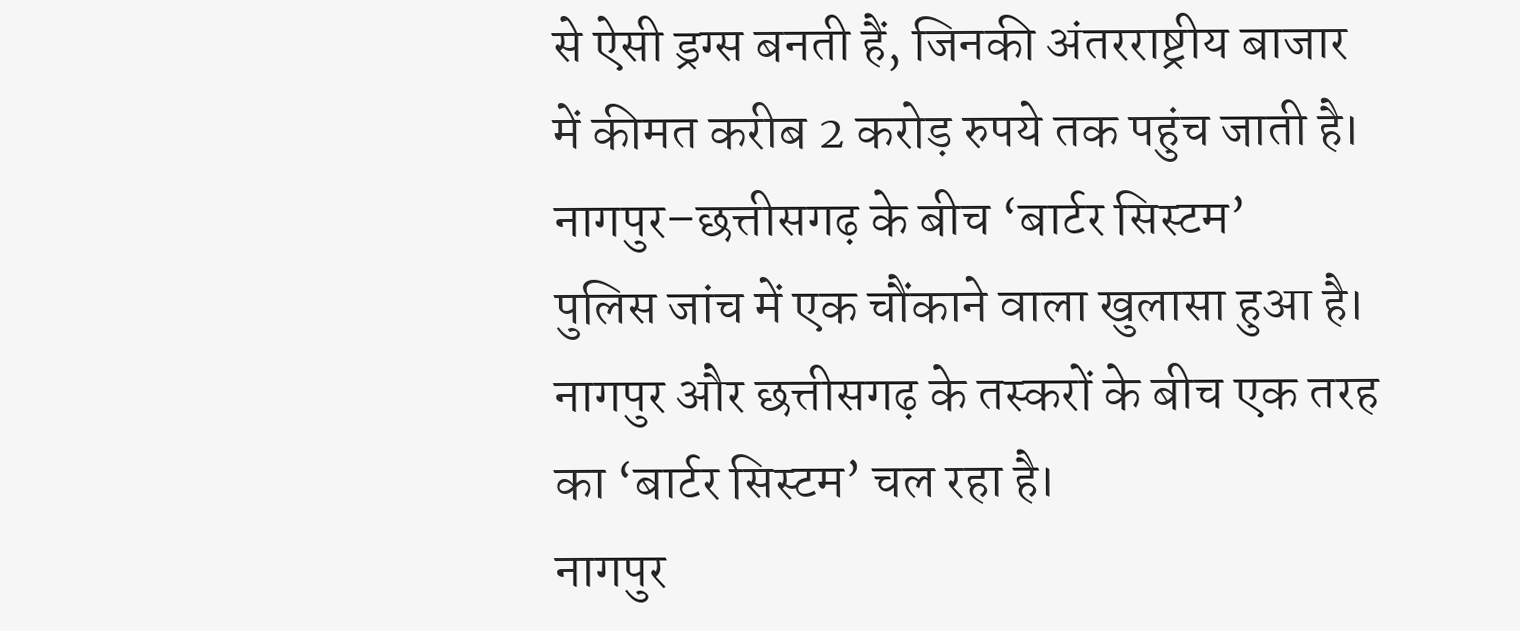से ऐसी ड्रग्स बनती हैं, जिनकी अंतरराष्ट्रीय बाजार में कीमत करीब 2 करोड़ रुपये तक पहुंच जाती है।
नागपुर–छत्तीसगढ़ के बीच ‘बार्टर सिस्टम’
पुलिस जांच में एक चौंकाने वाला खुलासा हुआ है। नागपुर और छत्तीसगढ़ के तस्करों के बीच एक तरह का ‘बार्टर सिस्टम’ चल रहा है।
नागपुर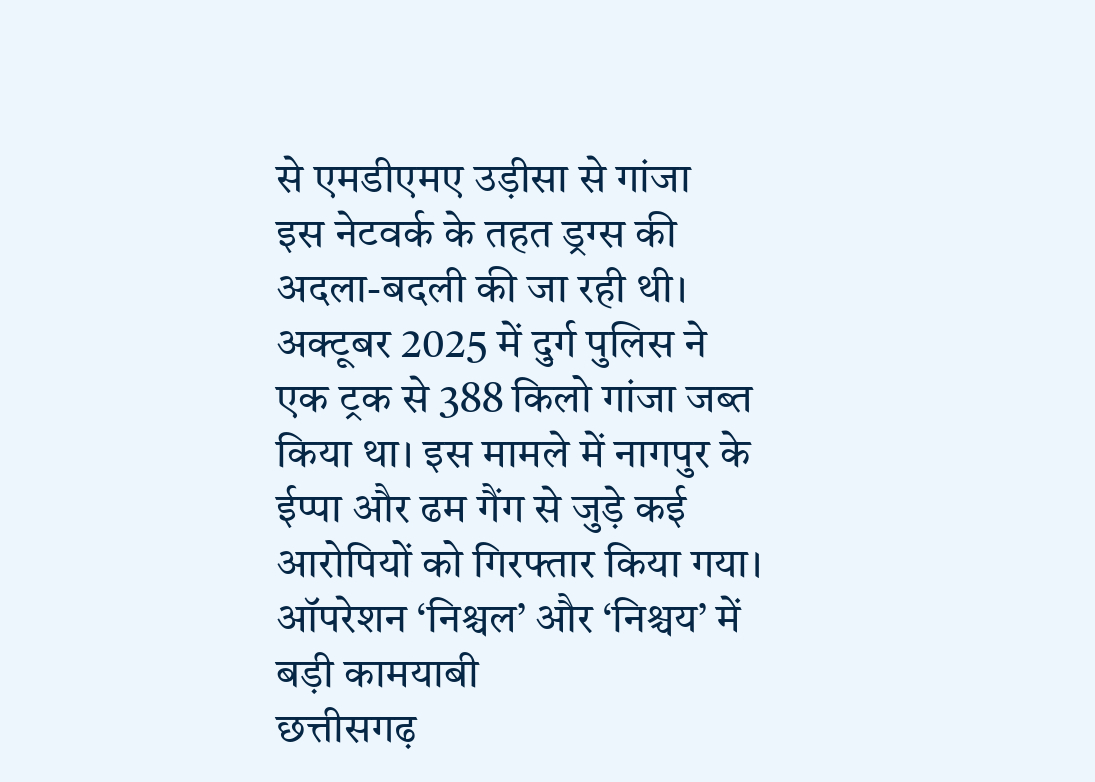से एमडीएमए उड़ीसा से गांजा
इस नेटवर्क के तहत ड्रग्स की अदला-बदली की जा रही थी।
अक्टूबर 2025 में दुर्ग पुलिस ने एक ट्रक से 388 किलो गांजा जब्त किया था। इस मामले में नागपुर के ईप्पा और ढम गैंग से जुड़े कई आरोपियों को गिरफ्तार किया गया।
ऑपरेशन ‘निश्चल’ और ‘निश्चय’ में बड़ी कामयाबी
छत्तीसगढ़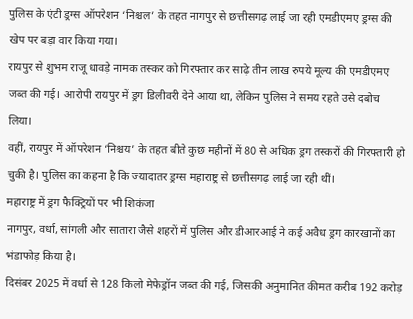पुलिस के एंटी ड्रग्स ऑपरेशन ‘निश्चल’ के तहत नागपुर से छत्तीसगढ़ लाई जा रही एमडीएमए ड्रग्स की खेप पर बड़ा वार किया गया।
रायपुर से शुभम राजू धावड़े नामक तस्कर को गिरफ्तार कर साढ़े तीन लाख रुपये मूल्य की एमडीएमए जब्त की गई। आरोपी रायपुर में ड्रग डिलीवरी देने आया था, लेकिन पुलिस ने समय रहते उसे दबोच लिया।
वहीं, रायपुर में ऑपरेशन ‘निश्चय’ के तहत बीते कुछ महीनों में 80 से अधिक ड्रग तस्करों की गिरफ्तारी हो चुकी है। पुलिस का कहना है कि ज्यादातर ड्रग्स महाराष्ट्र से छत्तीसगढ़ लाई जा रही थीं।
महाराष्ट्र में ड्रग फैक्ट्रियों पर भी शिकंजा
नागपुर, वर्धा, सांगली और सातारा जैसे शहरों में पुलिस और डीआरआई ने कई अवैध ड्रग कारखानों का भंडाफोड़ किया है।
दिसंबर 2025 में वर्धा से 128 किलो मेफेड्रॉन जब्त की गई, जिसकी अनुमानित कीमत करीब 192 करोड़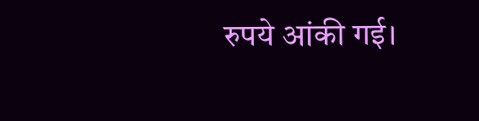रुपये आंकी गई।